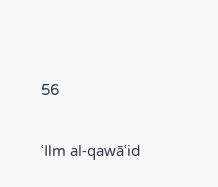56

ʿIlm al-qawāʿid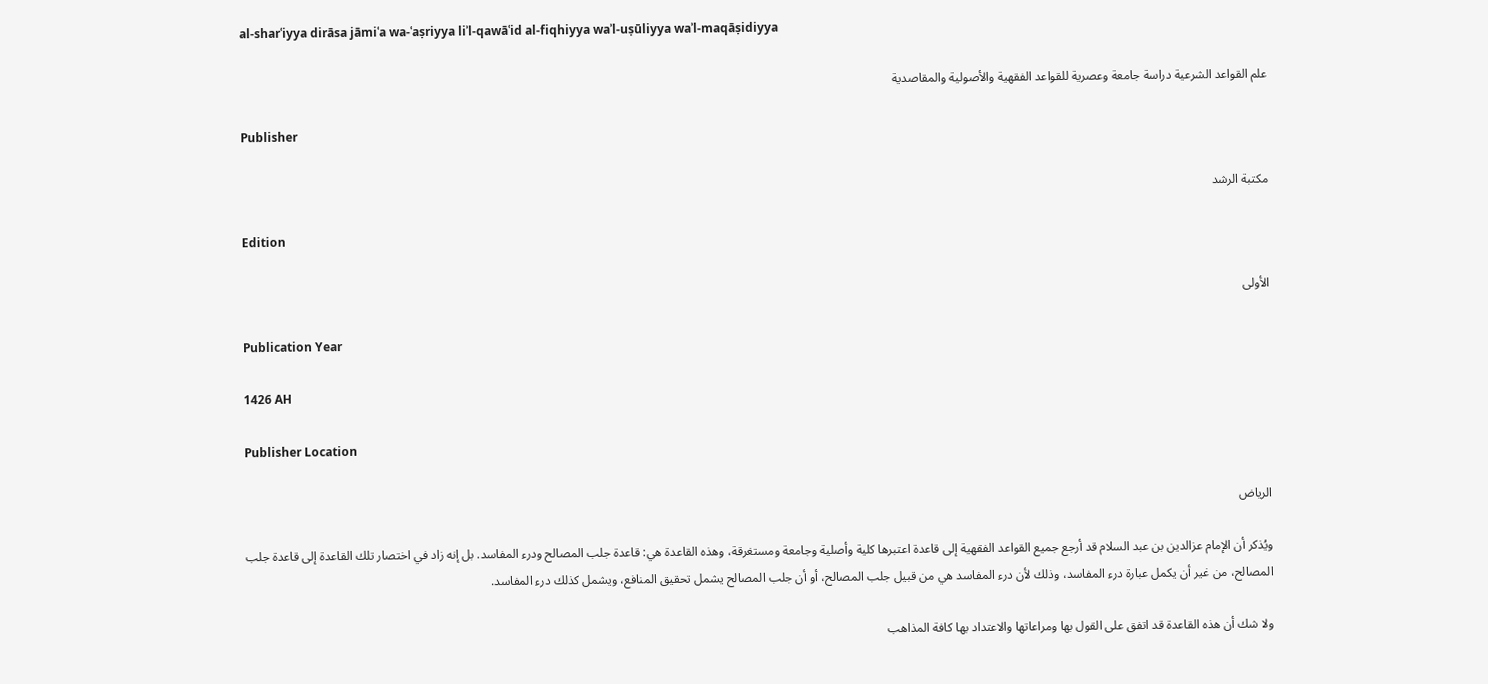al-sharʿiyya dirāsa jāmiʿa wa-ʿaṣriyya liʾl-qawāʿid al-fiqhiyya waʾl-uṣūliyya waʾl-maqāṣidiyya

علم القواعد الشرعية دراسة جامعة وعصرية للقواعد الفقهية والأصولية والمقاصدية

Publisher

مكتبة الرشد

Edition

الأولى

Publication Year

1426 AH

Publisher Location

الرياض

ويُذكر أن الإمام عزالدين بن عبد السلام قد أرجع جميع القواعد الفقهية إلى قاعدة اعتبرها كلية وأصلية وجامعة ومستغرقة، وهذه القاعدة هي: قاعدة جلب المصالح ودرء المفاسد. بل إنه زاد في اختصار تلك القاعدة إلى قاعدة جلب المصالح، من غير أن يكمل عبارة درء المفاسد، وذلك لأن درء المفاسد هي من قبيل جلب المصالح، أو أن جلب المصالح يشمل تحقيق المنافع، ويشمل كذلك درء المفاسد.

ولا شك أن هذه القاعدة قد اتفق على القول بها ومراعاتها والاعتداد بها كافة المذاهب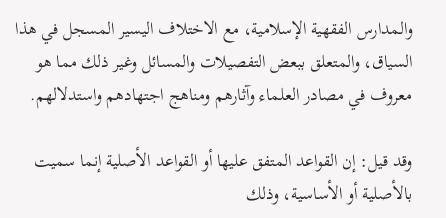والمدارس الفقهية الإسلامية، مع الاختلاف اليسير المسجل في هذا السياق، والمتعلق ببعض التفصيلات والمسائل وغير ذلك مما هو معروف في مصادر العلماء وآثارهم ومناهج اجتهادهم واستدلالهم.

وقد قيل: إن القواعد المتفق عليها أو القواعد الأصلية إنما سميت بالأصلية أو الأساسية، وذلك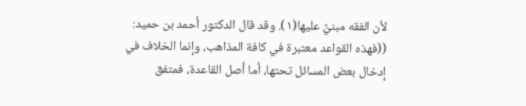لأن الفقه مبنيٌّ عليها(١). وقد قال الدكتور أحمد بن حميد: ((فهذه القواعد معتبرة في كافة المذاهب، وإنما الخلاف في إدخال بعض المسائل تحتها، أما أصل القاعدة، فمتفق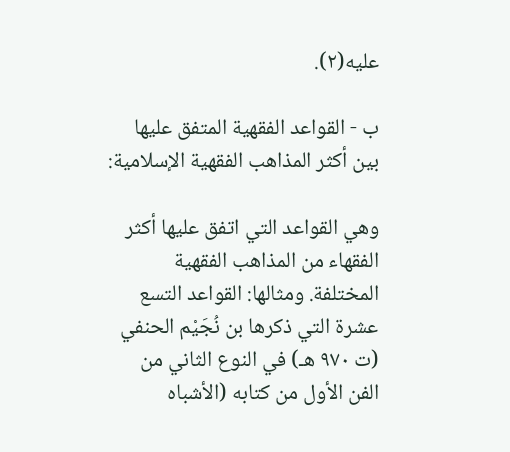عليه(٢).

ب - القواعد الفقهية المتفق عليها بين أكثر المذاهب الفقهية الإسلامية:

وهي القواعد التي اتفق عليها أكثر الفقهاء من المذاهب الفقهية المختلفة. ومثالها: القواعد التسع عشرة التي ذكرها بن نُجَيْم الحنفي (ت ٩٧٠ هـ) في النوع الثاني من الفن الأول من كتابه (الأشباه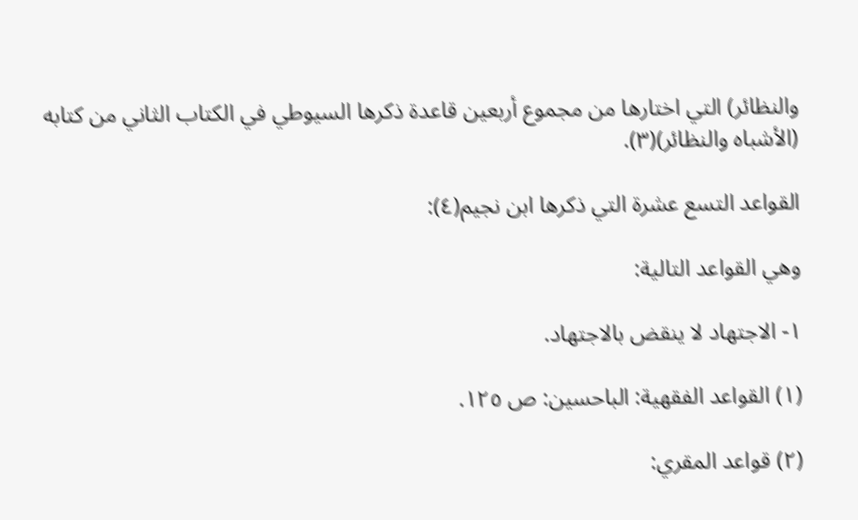والنظائر) التي اختارها من مجموع أربعين قاعدة ذكرها السيوطي في الكتاب الثاني من كتابه (الأشباه والنظائر)(٣).

القواعد التسع عشرة التي ذكرها ابن نجيم(٤):

وهي القواعد التالية:

١- الاجتهاد لا ينقض بالاجتهاد.

(١) القواعد الفقهية: الباحسين: ص ١٢٥.

(٢) قواعد المقري: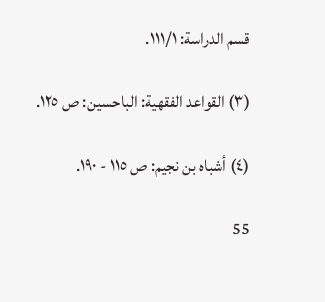قسم الدراسة: ١١١/١.

(٣) القواعد الفقهية: الباحسين: ص ١٢٥.

(٤) أشباه بن نجيم: ص ١١٥ - ١٩٠.

55